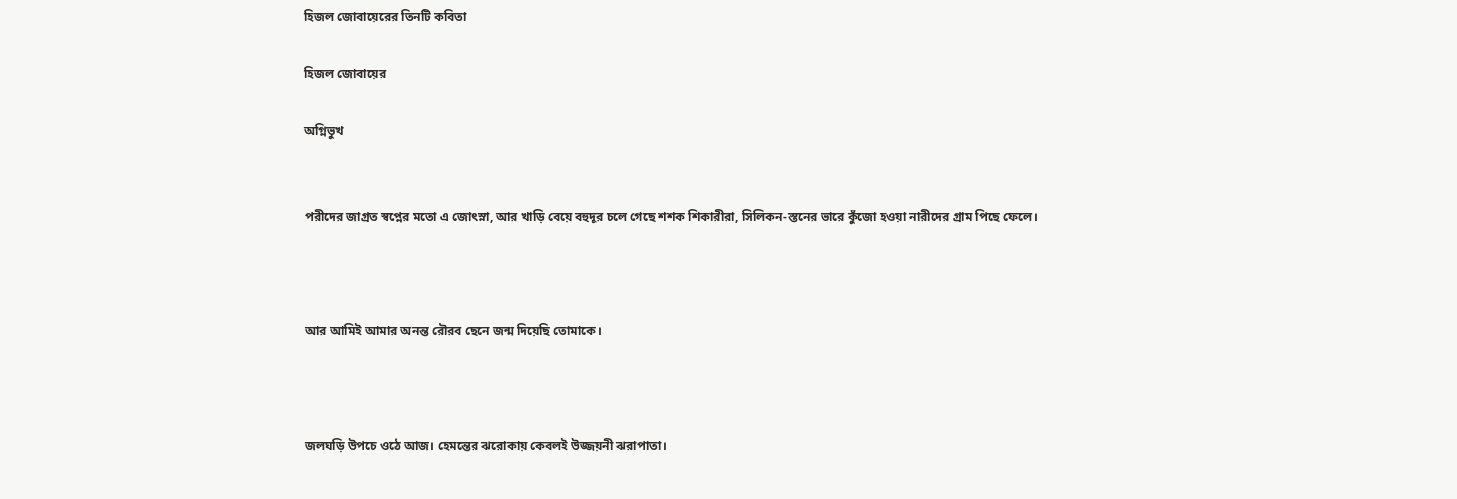হিজল জোবায়েরের তিনটি কবিতা

হিজল জোবায়ের

অগ্নিভুখ


পরীদের জাগ্রত স্বপ্নের মতো এ জোৎস্না, আর খাড়ি বেয়ে বহুদূর চলে গেছে শশক শিকারীরা, সিলিকন-স্তনের ভারে কুঁজো হওয়া নারীদের গ্রাম পিছে ফেলে।



আর আমিই আমার অনন্ত রৌরব ছেনে জন্ম দিয়েছি তোমাকে।



জলঘড়ি উপচে ওঠে আজ। হেমন্তের ঝরোকায় কেবলই উজ্জয়নী ঝরাপাতা।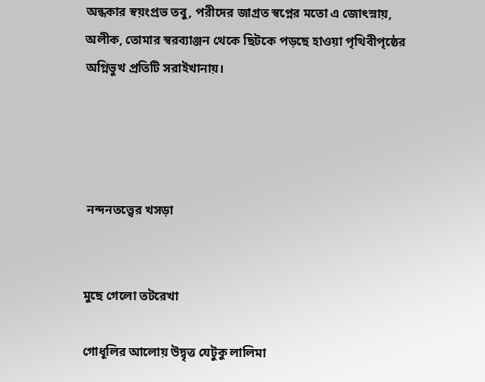অন্ধকার স্বয়ংপ্রভ তবু, পরীদের জাগ্রত স্বপ্নের মতো এ জোৎস্নায়, অলীক, তোমার স্বরব্যাঞ্জন থেকে ছিটকে পড়ছে হাওয়া পৃথিবীপৃষ্ঠের অগ্নিভুখ প্রতিটি সরাইখানায়।




 নন্দনতত্ত্বের খসড়া


মুছে গেলো তটরেখা

গোধূলির আলোয় উদ্বৃত্ত যেটুকু লালিমা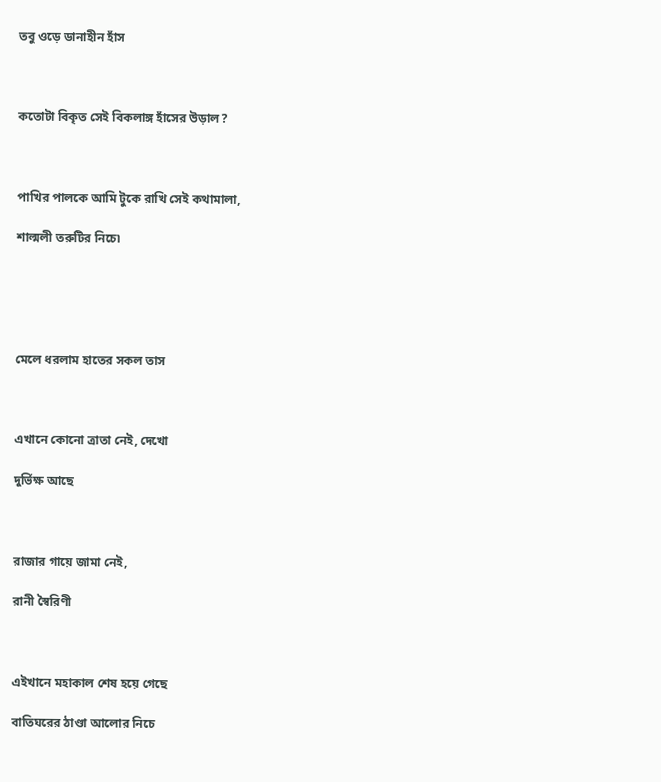তবু ওড়ে ডানাহীন হাঁস



কতোটা বিকৃত সেই বিকলাঙ্গ হাঁসের উড়াল?



পাখির পালকে আমি টুকে রাখি সেই কথামালা,

শাল্মলী তরুটির নিচে৷





মেলে ধরলাম হাতের সকল তাস



এখানে কোনো ত্রাতা নেই, দেখো

দুর্ভিক্ষ আছে



রাজার গায়ে জামা নেই,

রানী স্বৈরিণী



এইখানে মহাকাল শেষ হয়ে গেছে

বাতিঘরের ঠাণ্ডা আলোর নিচে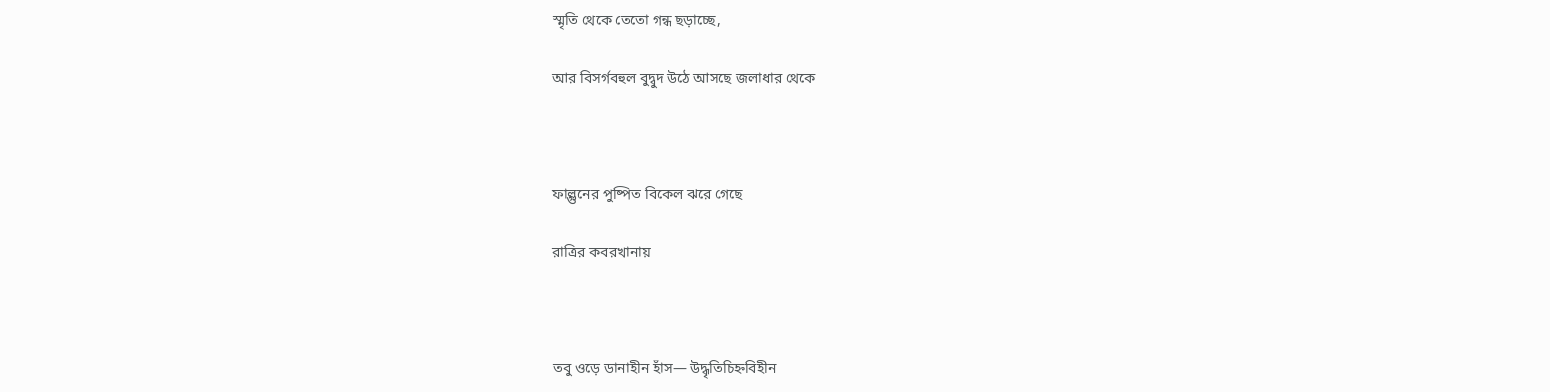স্মৃতি থেকে তেতো গন্ধ ছড়াচ্ছে,

আর বিসর্গবহুল বুদ্বুদ উঠে আসছে জলাধার থেকে



ফাল্গুনের পুষ্পিত বিকেল ঝরে গেছে

রাত্রির কবরখানায়



তবু ওড়ে ডানাহীন হাঁস— উদ্ধৃতিচিহ্নবিহীন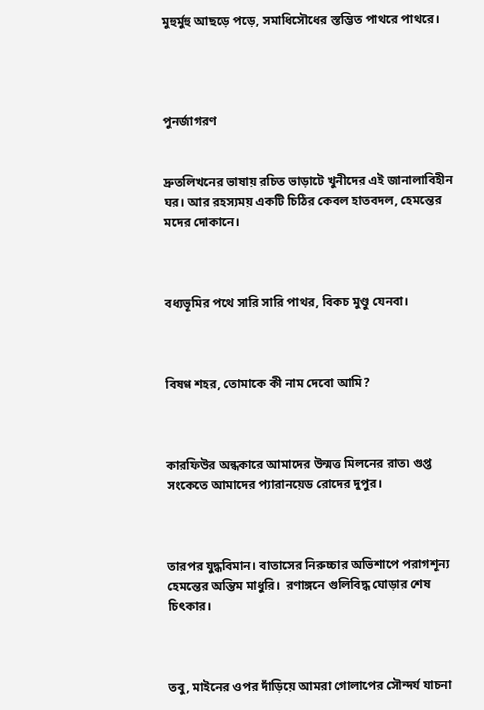মুহুর্মুহু আছড়ে পড়ে, সমাধিসৌধের স্তম্ভিত পাথরে পাথরে।




পুনর্জাগরণ


দ্রুতলিখনের ভাষায় রচিত ভাড়াটে খুনীদের এই জানালাবিহীন ঘর। আর রহস্যময় একটি চিঠির কেবল হাতবদল, হেমন্তের মদের দোকানে।



বধ্যভূমির পথে সারি সারি পাথর, বিকচ মুণ্ডু যেনবা।



বিষণ্ণ শহর, তোমাকে কী নাম দেবো আমি?



কারফিউর অন্ধকারে আমাদের উন্মত্ত মিলনের রাত৷ গুপ্ত সংকেতে আমাদের প্যারানয়েড রোদের দুপুর।



তারপর যুদ্ধবিমান। বাতাসের নিরুচ্চার অভিশাপে পরাগশূন্য হেমন্তের অন্তিম মাধুরি।  রণাঙ্গনে গুলিবিদ্ধ ঘোড়ার শেষ চিৎকার।



তবু, মাইনের ওপর দাঁড়িয়ে আমরা গোলাপের সৌন্দর্য যাচনা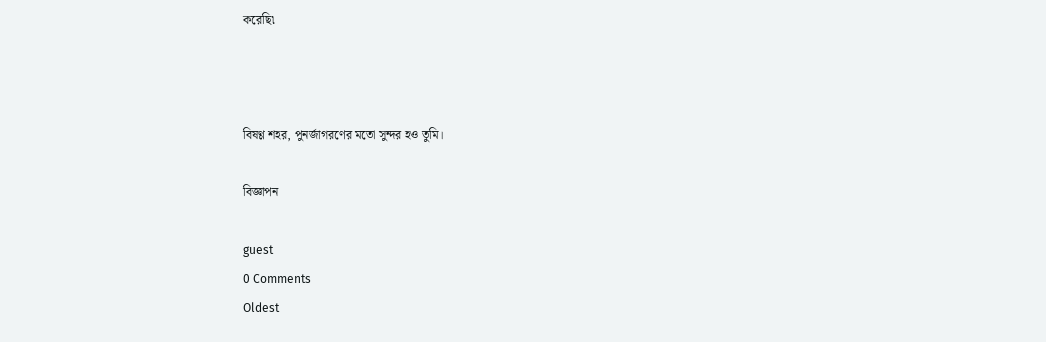করেছি৷



বিষণ্ণ শহর, পুনর্জাগরণের মতো সুন্দর হও তুমি।

বিজ্ঞাপন

guest
0 Comments
Oldest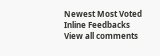Newest Most Voted
Inline Feedbacks
View all comments